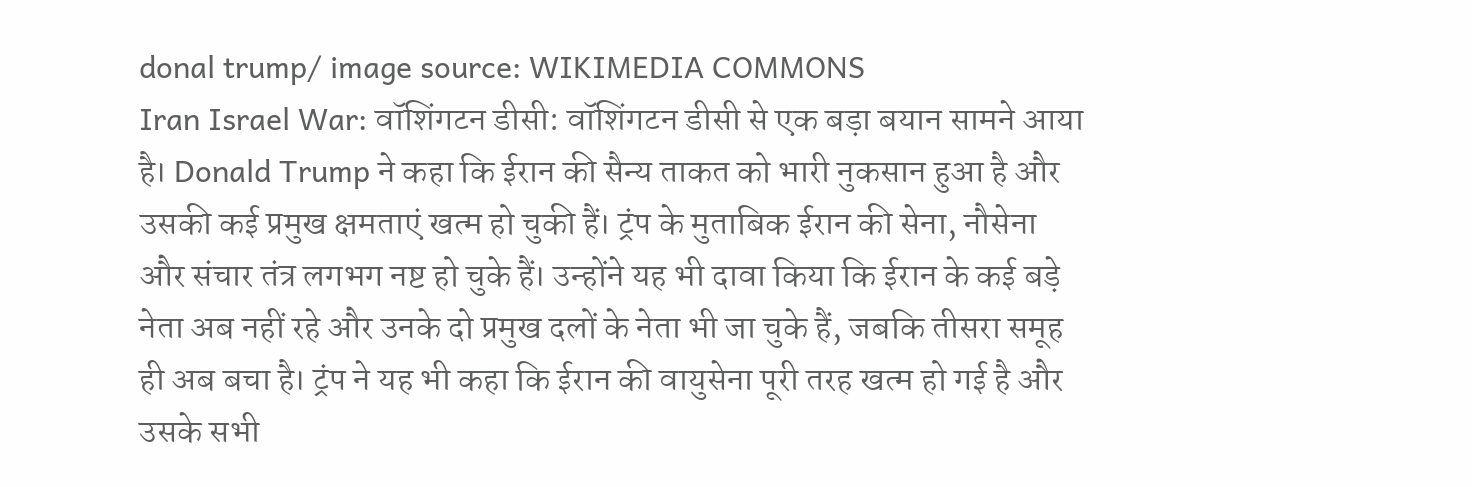donal trump/ image source: WIKIMEDIA COMMONS
Iran Israel War: वॉशिंगटन डीसी: वॉशिंगटन डीसी से एक बड़ा बयान सामने आया है। Donald Trump ने कहा कि ईरान की सैन्य ताकत को भारी नुकसान हुआ है और उसकी कई प्रमुख क्षमताएं खत्म हो चुकी हैं। ट्रंप के मुताबिक ईरान की सेना, नौसेना और संचार तंत्र लगभग नष्ट हो चुके हैं। उन्होंने यह भी दावा किया कि ईरान के कई बड़े नेता अब नहीं रहे और उनके दो प्रमुख दलों के नेता भी जा चुके हैं, जबकि तीसरा समूह ही अब बचा है। ट्रंप ने यह भी कहा कि ईरान की वायुसेना पूरी तरह खत्म हो गई है और उसके सभी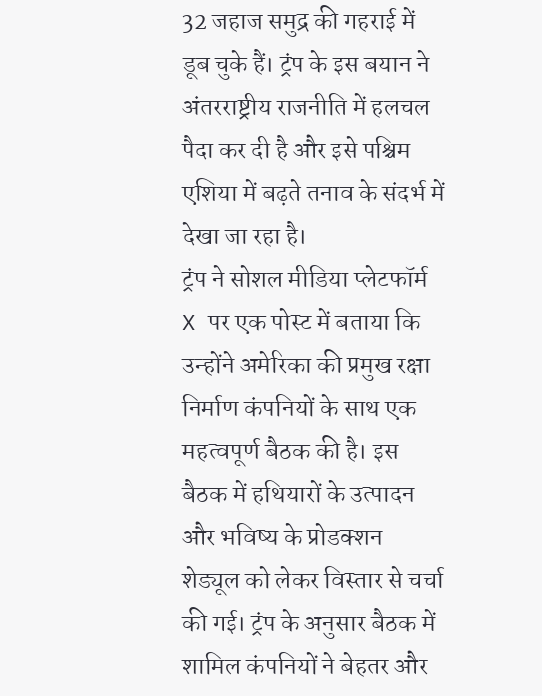32 जहाज समुद्र की गहराई में डूब चुके हैं। ट्रंप के इस बयान ने अंतरराष्ट्रीय राजनीति में हलचल पैदा कर दी है और इसे पश्चिम एशिया में बढ़ते तनाव के संदर्भ में देखा जा रहा है।
ट्रंप ने सोशल मीडिया प्लेटफॉर्म X पर एक पोस्ट में बताया कि उन्होंने अमेरिका की प्रमुख रक्षा निर्माण कंपनियों के साथ एक महत्वपूर्ण बैठक की है। इस बैठक में हथियारों के उत्पादन और भविष्य के प्रोडक्शन शेड्यूल को लेकर विस्तार से चर्चा की गई। ट्रंप के अनुसार बैठक में शामिल कंपनियों ने बेहतर और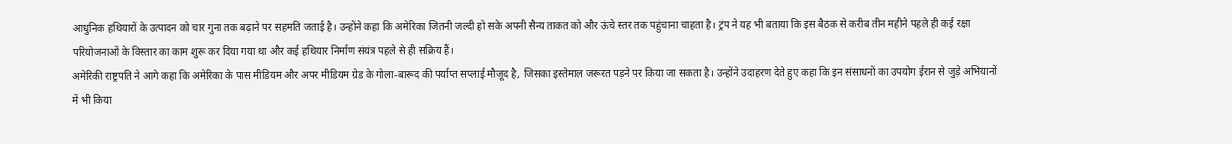आधुनिक हथियारों के उत्पादन को चार गुना तक बढ़ाने पर सहमति जताई है। उन्होंने कहा कि अमेरिका जितनी जल्दी हो सके अपनी सैन्य ताकत को और ऊंचे स्तर तक पहुंचाना चाहता है। ट्रंप ने यह भी बताया कि इस बैठक से करीब तीन महीने पहले ही कई रक्षा परियोजनाओं के विस्तार का काम शुरू कर दिया गया था और कई हथियार निर्माण संयंत्र पहले से ही सक्रिय हैं।
अमेरिकी राष्ट्रपति ने आगे कहा कि अमेरिका के पास मीडियम और अपर मीडियम ग्रेड के गोला-बारूद की पर्याप्त सप्लाई मौजूद है, जिसका इस्तेमाल जरूरत पड़ने पर किया जा सकता है। उन्होंने उदाहरण देते हुए कहा कि इन संसाधनों का उपयोग ईरान से जुड़े अभियानों में भी किया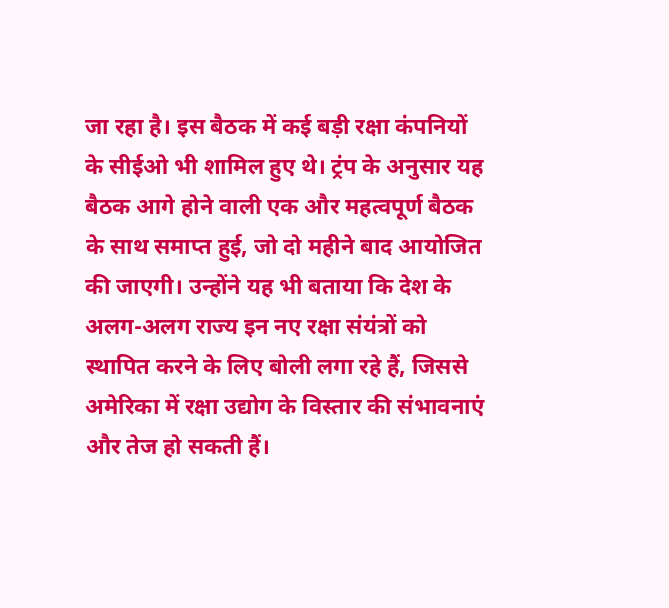जा रहा है। इस बैठक में कई बड़ी रक्षा कंपनियों के सीईओ भी शामिल हुए थे। ट्रंप के अनुसार यह बैठक आगे होने वाली एक और महत्वपूर्ण बैठक के साथ समाप्त हुई, जो दो महीने बाद आयोजित की जाएगी। उन्होंने यह भी बताया कि देश के अलग-अलग राज्य इन नए रक्षा संयंत्रों को स्थापित करने के लिए बोली लगा रहे हैं, जिससे अमेरिका में रक्षा उद्योग के विस्तार की संभावनाएं और तेज हो सकती हैं।